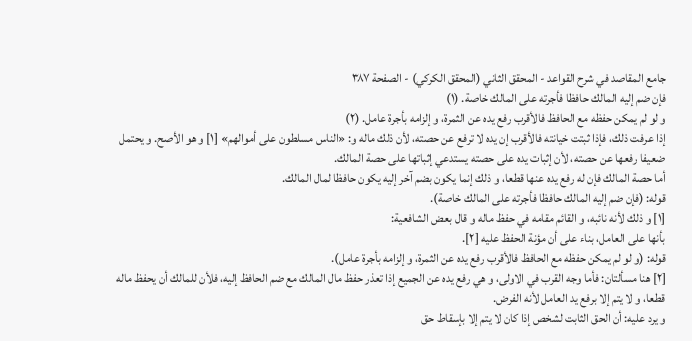جامع المقاصد في شرح القواعد - المحقق الثاني (المحقق الكركي) - الصفحة ٣٨٧
فإن ضم إليه المالك حافظا فأجرته على المالك خاصة. (١)
و لو لم يمكن حفظه مع الحافظ فالأقرب رفع يده عن الثمرة، و إلزامه بأجرة عامل. (٢)
إذا عرفت ذلك، فإذا ثبتت خيانته فالأقرب إن يده لا ترفع عن حصته، لأن ذلك ماله و: «الناس مسلطون على أموالهم» [١] و هو الأصح. و يحتمل ضعيفا رفعها عن حصته، لأن إثبات يده على حصته يستدعي إثباتها على حصة المالك.
أما حصة المالك فإن له رفع يده عنها قطعا، و ذلك إنما يكون بضم آخر إليه يكون حافظا لمال المالك.
قوله: (فإن ضم إليه المالك حافظا فأجرته على المالك خاصة).
[١] و ذلك لأنه نائبه، و القائم مقامه في حفظ ماله و قال بعض الشافعية:
بأنها على العامل، بناء على أن مؤنة الحفظ عليه [٢].
قوله: (و لو لم يمكن حفظه مع الحافظ فالأقرب رفع يده عن الثمرة، و إلزامه بأجرة عامل).
[٢] هنا مسألتان: فأما وجه القرب في الاولى، و هي رفع يده عن الجميع إذا تعذر حفظ مال المالك مع ضم الحافظ إليه، فلأن للمالك أن يحفظ ماله قطعا، و لا يتم إلا برفع يد العامل لأنه الفرض.
و يرد عليه: أن الحق الثابت لشخص إذا كان لا يتم إلا بإسقاط حق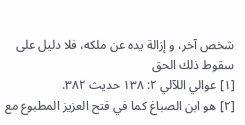شخص آخر، و إزالة يده عن ملكه، فلا دليل على سقوط ذلك الحق
[١] عوالي اللآلي ٢: ١٣٨ حديث ٣٨٢.
[٢] هو ابن الصباغ كما في فتح العزيز المطبوع مع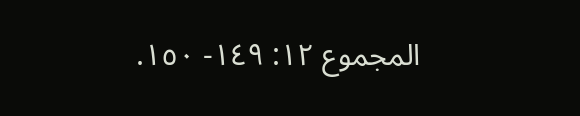المجموع ١٢: ١٤٩- ١٥٠.